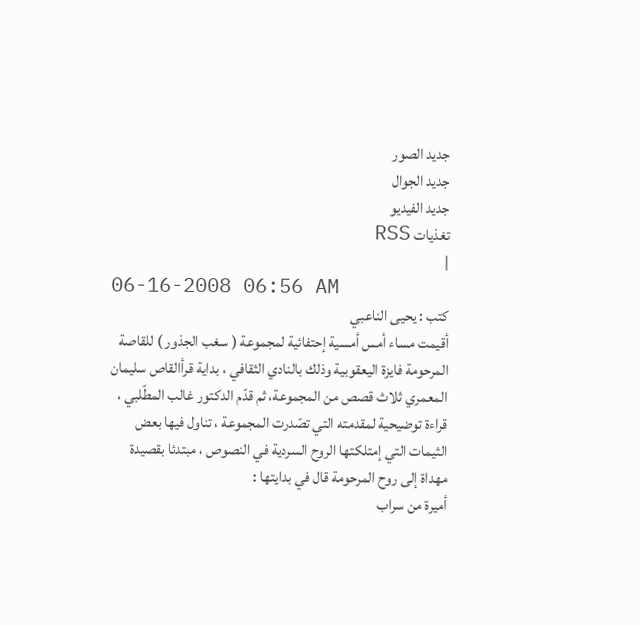جديد الصور
جديد الجوال
جديد الفيديو
تغذيات RSS
|
06-16-2008 06:56 AM
كتب : يحيى الناعبي
أقيمت مساء أمس أمسية إحتفائية لمجموعة ( سغب الجذور ) للقاصة المرحومة فايزة اليعقوبية وذلك بالنادي الثقافي ، بداية قرأالقاص سليمان المعمري ثلاث قصص من المجموعة، ثم قدّم الدكتور غالب المطّلبي ، قراءة توضيحية لمقدمته التي تصّدرت المجموعة ، تناول فيها بعض الثيمات التي إمتلكتها الروح السردية في النصوص ، مبتدئا بقصيدة مهداة إلى روح المرحومة قال في بدايتها :
أميرة من سراب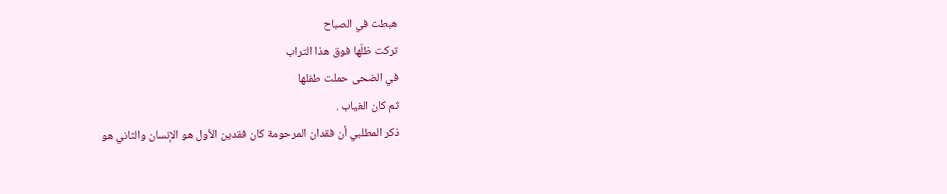هبطت في الصباح
تركت ظلّها فوق هذا التراب
في الضحى حملت طفلها
ثم كان الغياب .
ذكر المطلبي أن فقدان المرحومة كان فقدين الأول هو الإنسان والثاني هو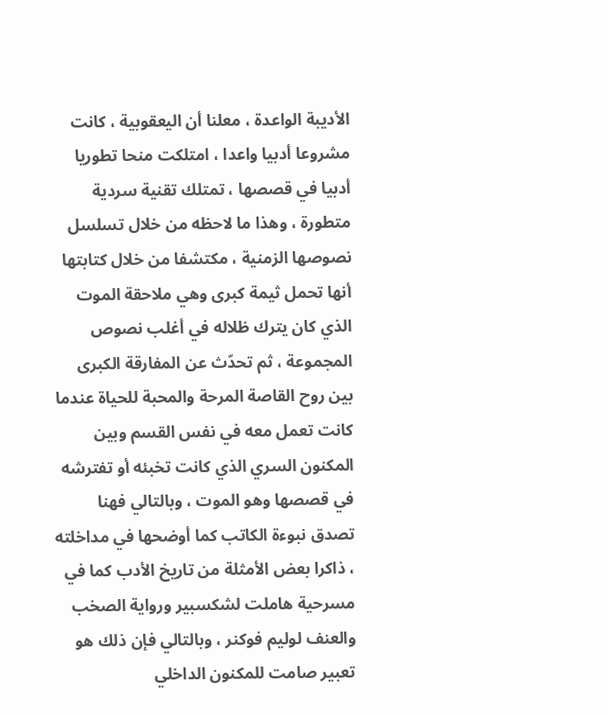الأديبة الواعدة ، معلنا أن اليعقوبية ، كانت مشروعا أدبيا واعدا ، امتلكت منحا تطوريا أدبيا في قصصها ، تمتلك تقنية سردية متطورة ، وهذا ما لاحظه من خلال تسلسل نصوصها الزمنية ، مكتشفا من خلال كتابتها أنها تحمل ثيمة كبرى وهي ملاحقة الموت الذي كان يترك ظلاله في أغلب نصوص المجموعة ، ثم تحدّث عن المفارقة الكبرى بين روح القاصة المرحة والمحبة للحياة عندما كانت تعمل معه في نفس القسم وبين المكنون السري الذي كانت تخبئه أو تفترشه في قصصها وهو الموت ، وبالتالي فهنا تصدق نبوءة الكاتب كما أوضحها في مداخلته ، ذاكرا بعض الأمثلة من تاريخ الأدب كما في مسرحية هاملت لشكسبير ورواية الصخب والعنف لوليم فوكنر ، وبالتالي فإن ذلك هو تعبير صامت للمكنون الداخلي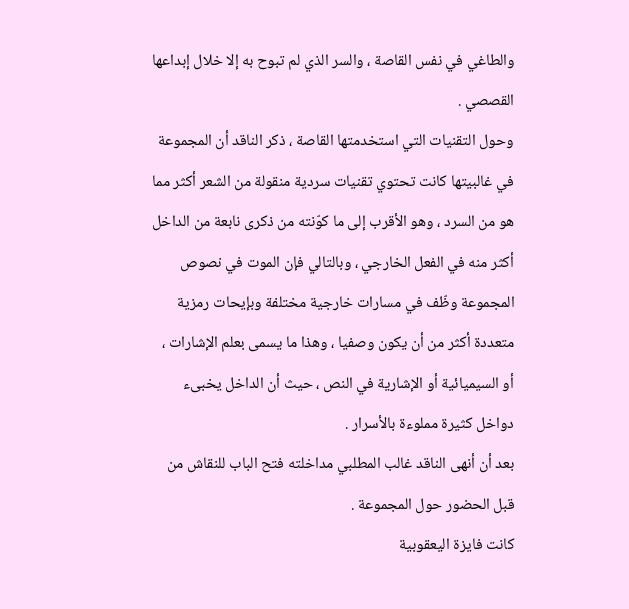والطاغي في نفس القاصة ، والسر الذي لم تبوح به إلا خلال إبداعها القصصي .
وحول التقنيات التي استخدمتها القاصة ، ذكر الناقد أن المجموعة في غالبيتها كانت تحتوي تقنيات سردية منقولة من الشعر أكثر مما هو من السرد ، وهو الأقرب إلى ما كوّنته من ذكرى نابعة من الداخل أكثر منه في الفعل الخارجي ، وبالتالي فإن الموت في نصوص المجموعة وظّف في مسارات خارجية مختلفة وبإيحات رمزية متعددة أكثر من أن يكون وصفيا ، وهذا ما يسمى بعلم الإشارات ، أو السيميائية أو الإشارية في النص ، حيث أن الداخل يخبىء دواخل كثيرة مملوءة بالأسرار .
بعد أن أنهى الناقد غالب المطلبي مداخلته فتح الباب للنقاش من قبل الحضور حول المجموعة .
كانت فايزة اليعقوبية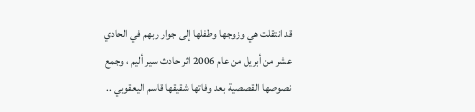قد انتقلت هي وزوجها وطفلها إلى جوار ربهم في الحادي عشر من أبريل من عام 2006 اثر حادث سير أليم ، وجمع نصوصها القصصية بعد وفاتها شقيقها قاسم اليعقوبي ..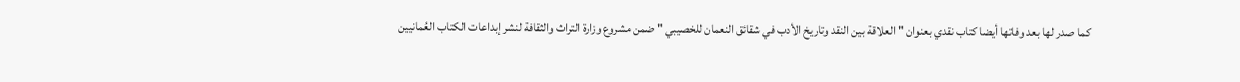كما صدر لها بعد وفاتها أيضا كتاب نقدي بعنوان " العلاقة بين النقد وتاريخ الأدب في شقائق النعمان للخصيبي " ضمن مشروع وزارة التراث والثقافة لنشر إبداعات الكتاب العُمانيين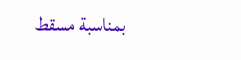بمناسبة مسقط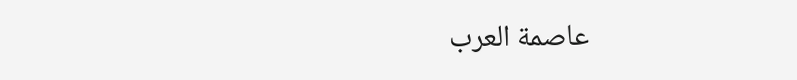عاصمة العرب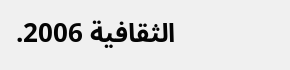الثقافية 2006.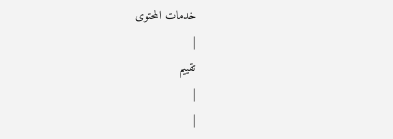خدمات المحتوى
|
تقييم
|
|